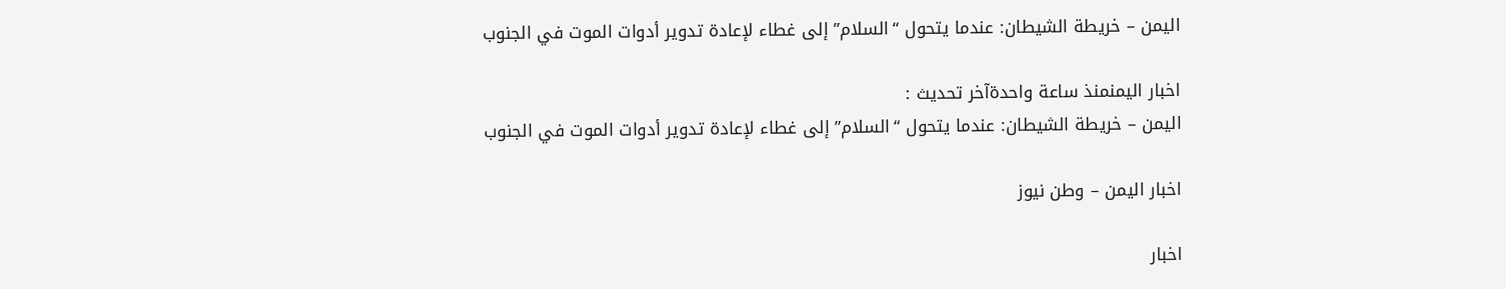اليمن – خريطة الشيطان: عندما يتحول “السلام” إلى غطاء لإعادة تدوير أدوات الموت في الجنوب

اخبار اليمنمنذ ساعة واحدةآخر تحديث :
اليمن – خريطة الشيطان: عندما يتحول “السلام” إلى غطاء لإعادة تدوير أدوات الموت في الجنوب

اخبار اليمن – وطن نيوز

اخبار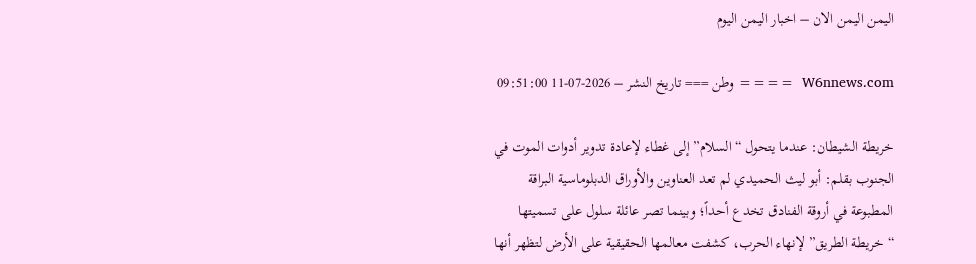اليمن اليمن الان – اخبار اليمن اليوم

W6nnews.com  ==== وطن === تاريخ النشر – 2026-07-11 09:51:00

خريطة الشيطان: عندما يتحول “السلام” إلى غطاء لإعادة تدوير أدوات الموت في الجنوب بقلم: أبو ليث الحميدي لم تعد العناوين والأوراق الدبلوماسية البراقة المطبوعة في أروقة الفنادق تخدع أحداً؛ وبينما تصر عائلة سلول على تسميتها “خريطة الطريق” لإنهاء الحرب، كشفت معالمها الحقيقية على الأرض لتظهر أنها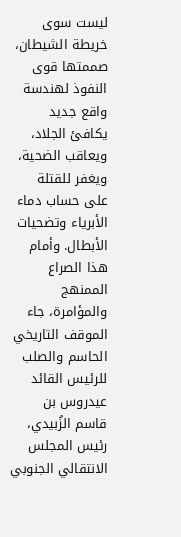ليست سوى خريطة الشيطان، صممتها قوى النفوذ لهندسة واقع جديد يكافئ الجلاد، ويعاقب الضحية، ويغفر للقتلة على حساب دماء الأبرياء وتضحيات الأبطال. وأمام هذا الصراع الممنهج والمؤامرة، جاء الموقف التاريخي الحاسم والصلب للرئيس القائد عيدروس بن قاسم الزُبيدي، رئيس المجلس الانتقالي الجنوبي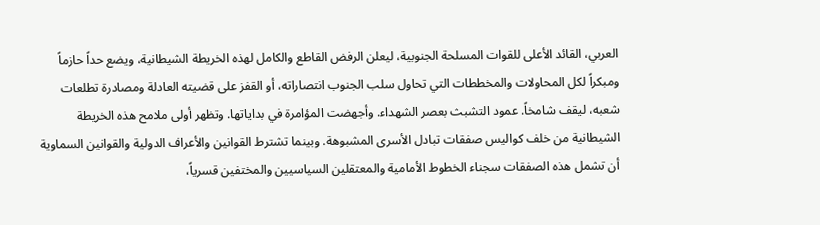العربي، القائد الأعلى للقوات المسلحة الجنوبية، ليعلن الرفض القاطع والكامل لهذه الخريطة الشيطانية، ويضع حداً حازماً ومبكراً لكل المحاولات والمخططات التي تحاول سلب الجنوب انتصاراته، أو القفز على قضيته العادلة ومصادرة تطلعات شعبه، ليقف شامخاً. عمود التشبث بعصر الشهداء. وأجهضت المؤامرة في بداياتها. وتظهر أولى ملامح هذه الخريطة الشيطانية من خلف كواليس صفقات تبادل الأسرى المشبوهة. وبينما تشترط القوانين والأعراف الدولية والقوانين السماوية أن تشمل هذه الصفقات سجناء الخطوط الأمامية والمعتقلين السياسيين والمختفين قسرياً،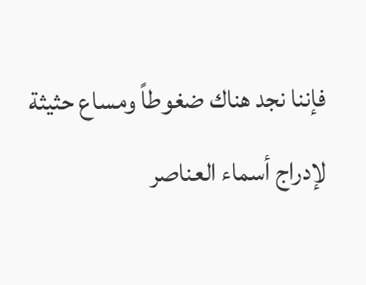فإننا نجد هناك ضغوطاً ومساع حثيثة لإدراج أسماء العناصر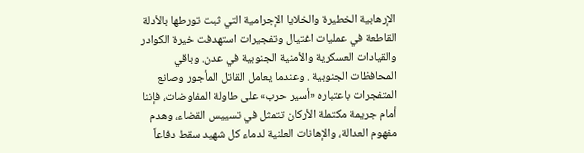الإرهابية الخطيرة والخلايا الإجرامية التي ثبت تورطها بالأدلة القاطعة في عمليات اغتيال وتفجيرات استهدفت خيرة الكوادر والقيادات العسكرية والأمنية الجنوبية في عدن. وباقي المحافظات الجنوبية . وعندما يعامل القاتل المأجور وصانع المتفجرات باعتباره «أسير حرب» على طاولة المفاوضات، فإننا أمام جريمة مكتملة الأركان تتمثل في تسييس القضاء، وهدم مفهوم العدالة، والإهانات العلنية لدماء كل شهيد سقط دفاعاً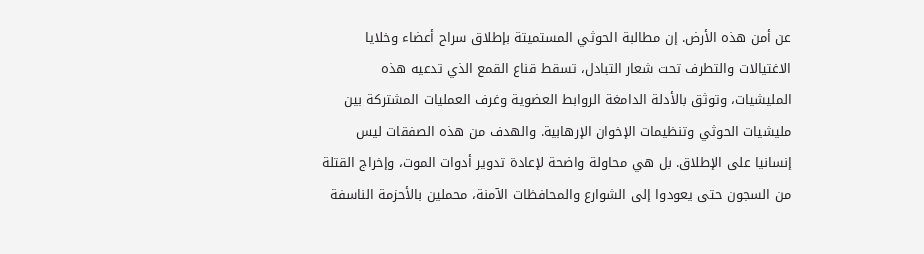عن أمن هذه الأرض. إن مطالبة الحوثي المستميتة بإطلاق سراح أعضاء وخلايا الاغتيالات والتطرف تحت شعار التبادل، تسقط قناع القمع الذي تدعيه هذه المليشيات، وتوثق بالأدلة الدامغة الروابط العضوية وغرف العمليات المشتركة بين مليشيات الحوثي وتنظيمات الإخوان الإرهابية. والهدف من هذه الصفقات ليس إنسانيا على الإطلاق. بل هي محاولة واضحة لإعادة تدوير أدوات الموت، وإخراج القتلة من السجون حتى يعودوا إلى الشوارع والمحافظات الآمنة، محملين بالأحزمة الناسفة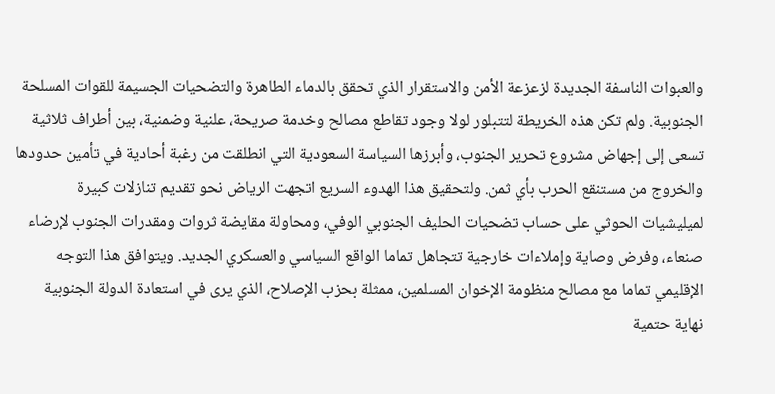والعبوات الناسفة الجديدة لزعزعة الأمن والاستقرار الذي تحقق بالدماء الطاهرة والتضحيات الجسيمة للقوات المسلحة الجنوبية. ولم تكن هذه الخريطة لتتبلور لولا وجود تقاطع مصالح وخدمة صريحة، علنية وضمنية، بين أطراف ثلاثية تسعى إلى إجهاض مشروع تحرير الجنوب، وأبرزها السياسة السعودية التي انطلقت من رغبة أحادية في تأمين حدودها والخروج من مستنقع الحرب بأي ثمن. ولتحقيق هذا الهدوء السريع اتجهت الرياض نحو تقديم تنازلات كبيرة لميليشيات الحوثي على حساب تضحيات الحليف الجنوبي الوفي، ومحاولة مقايضة ثروات ومقدرات الجنوب لإرضاء صنعاء، وفرض وصاية وإملاءات خارجية تتجاهل تماما الواقع السياسي والعسكري الجديد. ويتوافق هذا التوجه الإقليمي تماما مع مصالح منظومة الإخوان المسلمين، ممثلة بحزب الإصلاح، الذي يرى في استعادة الدولة الجنوبية نهاية حتمية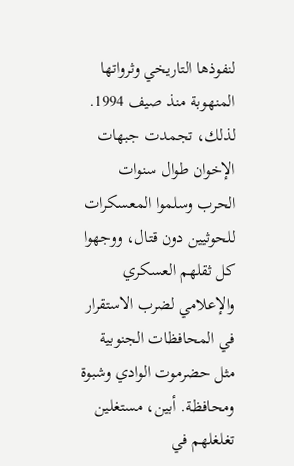لنفوذها التاريخي وثرواتها المنهوبة منذ صيف 1994. لذلك، تجمدت جبهات الإخوان طوال سنوات الحرب وسلموا المعسكرات للحوثيين دون قتال، ووجهوا كل ثقلهم العسكري والإعلامي لضرب الاستقرار في المحافظات الجنوبية مثل حضرموت الوادي وشبوة ومحافظة. أبين، مستغلين تغلغلهم في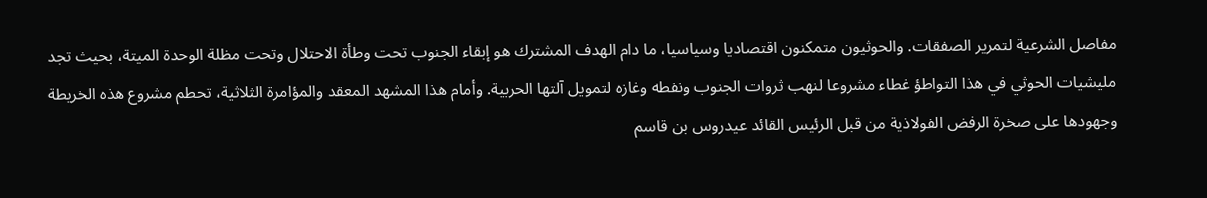مفاصل الشرعية لتمرير الصفقات. والحوثيون متمكنون اقتصاديا وسياسيا، ما دام الهدف المشترك هو إبقاء الجنوب تحت وطأة الاحتلال وتحت مظلة الوحدة الميتة، بحيث تجد مليشيات الحوثي في هذا التواطؤ غطاء مشروعا لنهب ثروات الجنوب ونفطه وغازه لتمويل آلتها الحربية. وأمام هذا المشهد المعقد والمؤامرة الثلاثية، تحطم مشروع هذه الخريطة وجهودها على صخرة الرفض الفولاذية من قبل الرئيس القائد عيدروس بن قاسم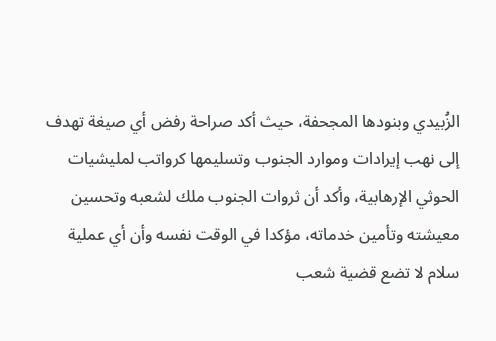الزُبيدي وبنودها المجحفة، حيث أكد صراحة رفض أي صيغة تهدف إلى نهب إيرادات وموارد الجنوب وتسليمها كرواتب لمليشيات الحوثي الإرهابية، وأكد أن ثروات الجنوب ملك لشعبه وتحسين معيشته وتأمين خدماته، مؤكدا في الوقت نفسه وأن أي عملية سلام لا تضع قضية شعب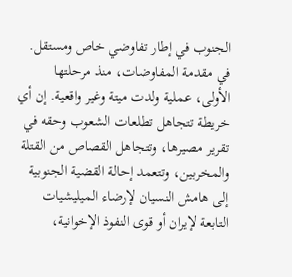الجنوب في إطار تفاوضي خاص ومستقل. في مقدمة المفاوضات، منذ مرحلتها الأولى، عملية ولدت ميتة وغير واقعية. إن أي خريطة تتجاهل تطلعات الشعوب وحقه في تقرير مصيرها، وتتجاهل القصاص من القتلة والمخربين، وتتعمد إحالة القضية الجنوبية إلى هامش النسيان لإرضاء الميليشيات التابعة لإيران أو قوى النفوذ الإخوانية،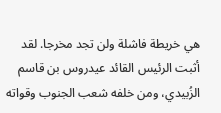هي خريطة فاشلة ولن تجد مخرجا. لقد أثبت الرئيس القائد عيدروس بن قاسم الزُبيدي، ومن خلفه شعب الجنوب وقواته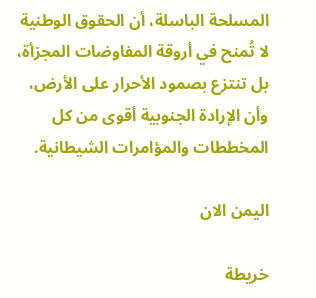المسلحة الباسلة، أن الحقوق الوطنية لا تُمنح في أروقة المفاوضات المجزأة، بل تنتزع بصمود الأحرار على الأرض، وأن الإرادة الجنوبية أقوى من كل المخططات والمؤامرات الشيطانية.

اليمن الان

خريطة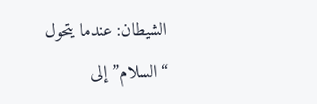الشيطان: عندما يتحول “السلام” إلى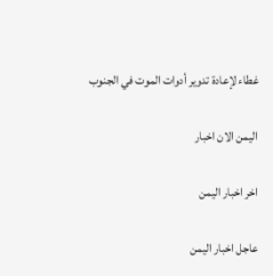غطاء لإعادة تدوير أدوات الموت في الجنوب

اليمن الان اخبار

اخر اخبار اليمن

عاجل اخبار اليمن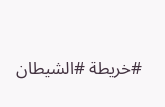#خريطة #الشيطان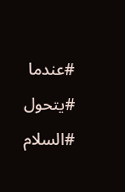#عندما #يتحول #السلام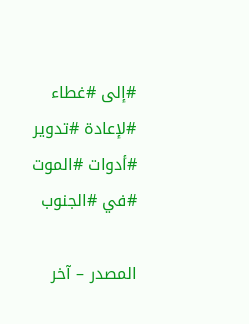#إلى #غطاء #لإعادة #تدوير #أدوات #الموت #في #الجنوب

المصدر – آخر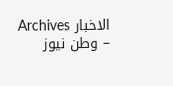الاخبار Archives – وطن نيوز